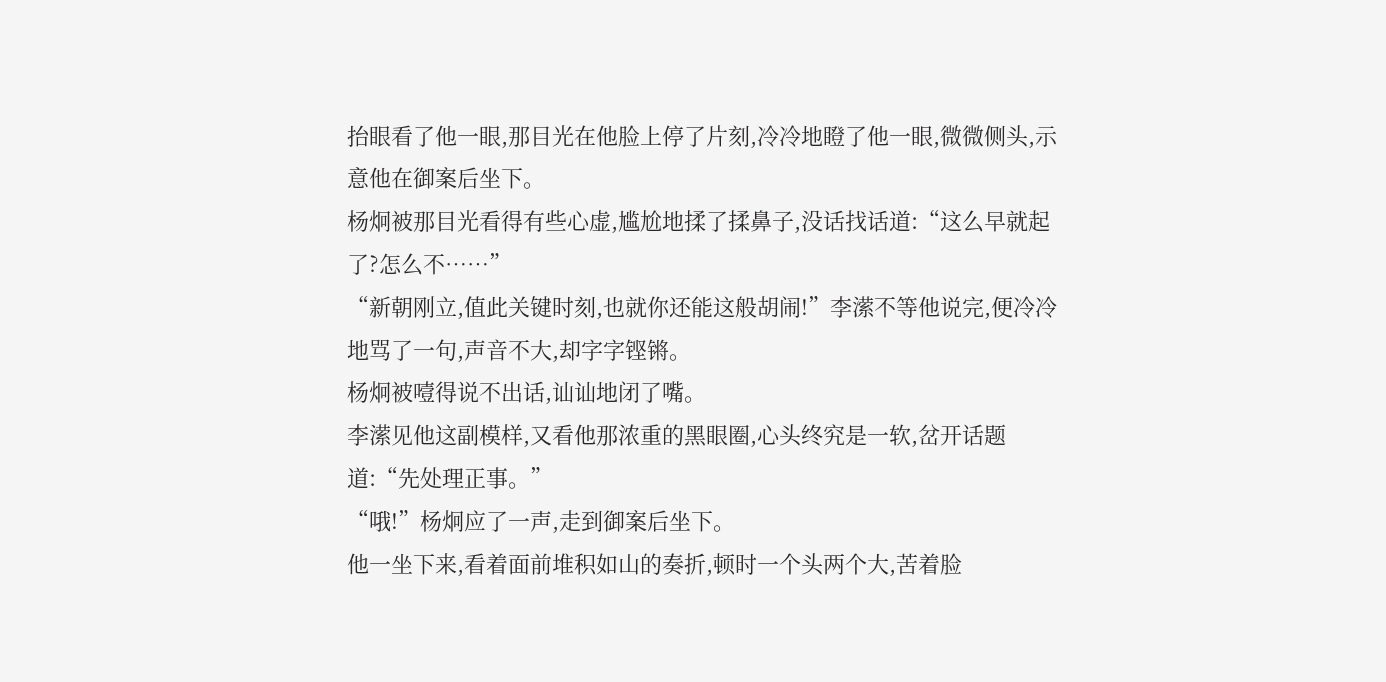抬眼看了他一眼,那目光在他脸上停了片刻,冷冷地瞪了他一眼,微微侧头,示意他在御案后坐下。
杨炯被那目光看得有些心虚,尴尬地揉了揉鼻子,没话找话道:“这么早就起了?怎么不……”
“新朝刚立,值此关键时刻,也就你还能这般胡闹!”李潆不等他说完,便冷冷地骂了一句,声音不大,却字字铿锵。
杨炯被噎得说不出话,讪讪地闭了嘴。
李潆见他这副模样,又看他那浓重的黑眼圈,心头终究是一软,岔开话题道:“先处理正事。”
“哦!”杨炯应了一声,走到御案后坐下。
他一坐下来,看着面前堆积如山的奏折,顿时一个头两个大,苦着脸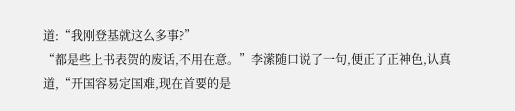道:“我刚登基就这么多事?”
“都是些上书表贺的废话,不用在意。”李潆随口说了一句,便正了正神色,认真道,“开国容易定国难,现在首要的是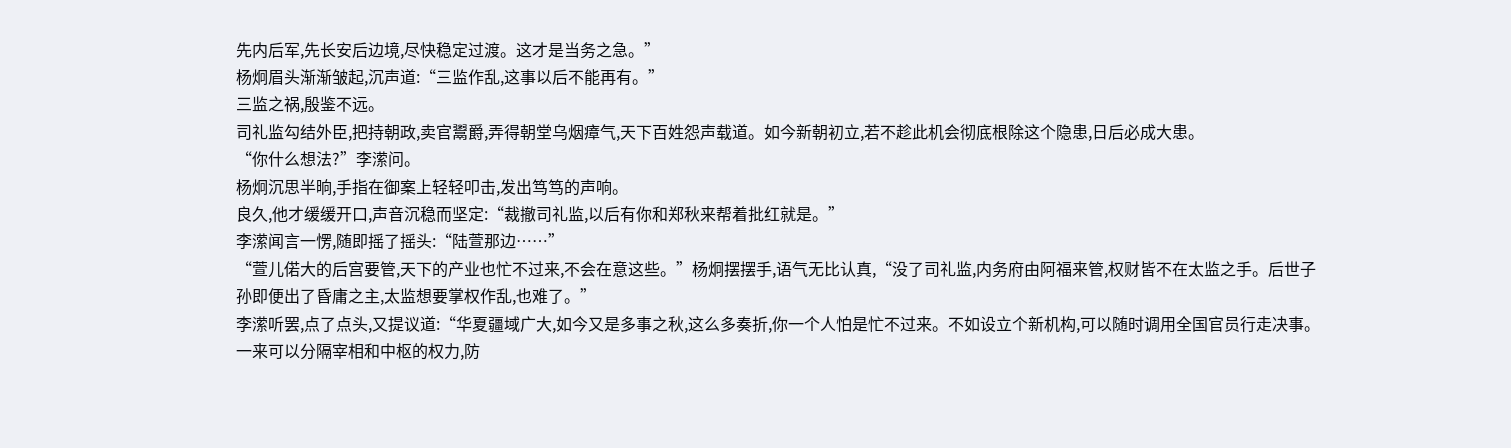先内后军,先长安后边境,尽快稳定过渡。这才是当务之急。”
杨炯眉头渐渐皱起,沉声道:“三监作乱,这事以后不能再有。”
三监之祸,殷鉴不远。
司礼监勾结外臣,把持朝政,卖官鬻爵,弄得朝堂乌烟瘴气,天下百姓怨声载道。如今新朝初立,若不趁此机会彻底根除这个隐患,日后必成大患。
“你什么想法?”李潆问。
杨炯沉思半晌,手指在御案上轻轻叩击,发出笃笃的声响。
良久,他才缓缓开口,声音沉稳而坚定:“裁撤司礼监,以后有你和郑秋来帮着批红就是。”
李潆闻言一愣,随即摇了摇头:“陆萱那边……”
“萱儿偌大的后宫要管,天下的产业也忙不过来,不会在意这些。”杨炯摆摆手,语气无比认真,“没了司礼监,内务府由阿福来管,权财皆不在太监之手。后世子孙即便出了昏庸之主,太监想要掌权作乱,也难了。”
李潆听罢,点了点头,又提议道:“华夏疆域广大,如今又是多事之秋,这么多奏折,你一个人怕是忙不过来。不如设立个新机构,可以随时调用全国官员行走决事。
一来可以分隔宰相和中枢的权力,防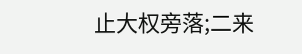止大权旁落;二来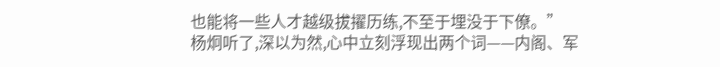也能将一些人才越级拔擢历练,不至于埋没于下僚。”
杨炯听了,深以为然,心中立刻浮现出两个词——内阁、军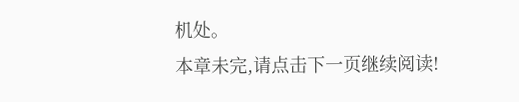机处。
本章未完,请点击下一页继续阅读!